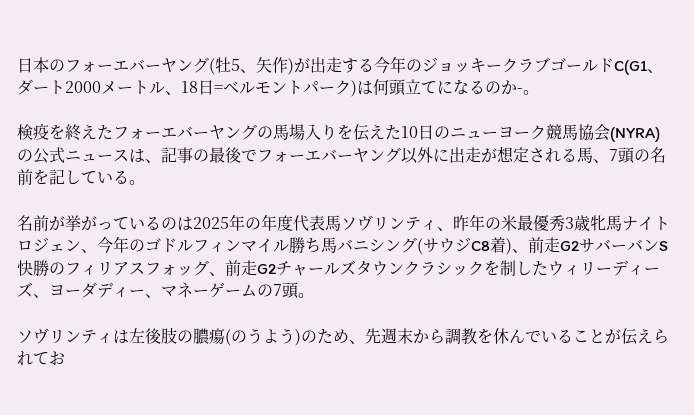日本のフォーエバーヤング(牡5、矢作)が出走する今年のジョッキークラブゴールドC(G1、ダート2000メートル、18日=ベルモントパーク)は何頭立てになるのか-。

検疫を終えたフォーエバーヤングの馬場入りを伝えた10日のニューヨーク競馬協会(NYRA)の公式ニュースは、記事の最後でフォーエバーヤング以外に出走が想定される馬、7頭の名前を記している。

名前が挙がっているのは2025年の年度代表馬ソヴリンティ、昨年の米最優秀3歳牝馬ナイトロジェン、今年のゴドルフィンマイル勝ち馬バニシング(サウジC8着)、前走G2サバーバンS快勝のフィリアスフォッグ、前走G2チャールズタウンクラシックを制したウィリーディーズ、ヨーダディー、マネーゲームの7頭。

ソヴリンティは左後肢の膿瘍(のうよう)のため、先週末から調教を休んでいることが伝えられてお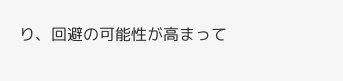り、回避の可能性が高まって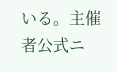いる。主催者公式ニ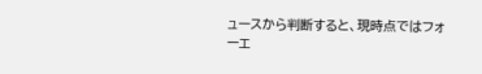ュースから判断すると、現時点ではフォーエ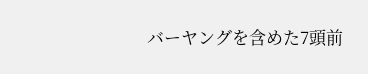バーヤングを含めた7頭前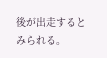後が出走するとみられる。